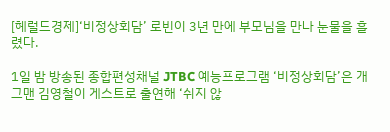[헤럴드경제]‘비정상회담’ 로빈이 3년 만에 부모님을 만나 눈물을 흘렸다.

1일 밤 방송된 종합편성채널 JTBC 예능프로그램 ‘비정상회담’은 개그맨 김영철이 게스트로 출연해 ‘쉬지 않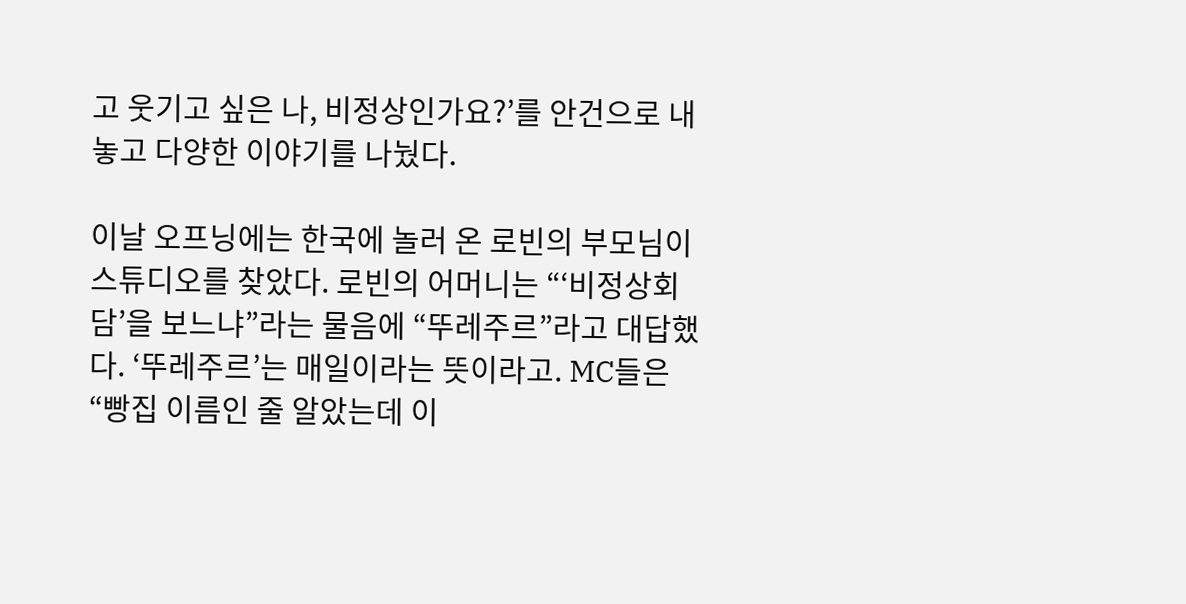고 웃기고 싶은 나, 비정상인가요?’를 안건으로 내놓고 다양한 이야기를 나눴다.

이날 오프닝에는 한국에 놀러 온 로빈의 부모님이 스튜디오를 찾았다. 로빈의 어머니는 “‘비정상회담’을 보느냐”라는 물음에 “뚜레주르”라고 대답했다. ‘뚜레주르’는 매일이라는 뜻이라고. MC들은 “빵집 이름인 줄 알았는데 이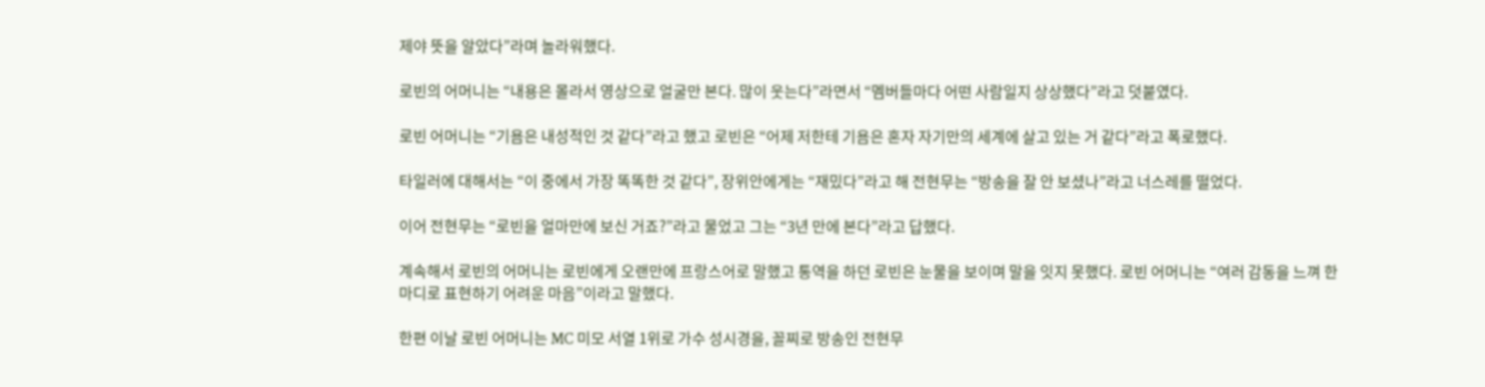제야 뜻을 알았다”라며 놀라워했다.

로빈의 어머니는 “내용은 몰라서 영상으로 얼굴만 본다. 많이 웃는다”라면서 “멤버들마다 어떤 사람일지 상상했다”라고 덧붙였다.

로빈 어머니는 “기욤은 내성적인 것 같다”라고 했고 로빈은 “어제 저한테 기욤은 혼자 자기만의 세계에 살고 있는 거 같다”라고 폭로했다.

타일러에 대해서는 “이 중에서 가장 똑똑한 것 같다”, 장위안에게는 “재밌다”라고 해 전현무는 “방송을 잘 안 보셨나”라고 너스레를 떨었다.

이어 전현무는 “로빈을 얼마만에 보신 거죠?”라고 물었고 그는 “3년 만에 본다”라고 답했다.

계속해서 로빈의 어머니는 로빈에게 오랜만에 프랑스어로 말했고 통역을 하던 로빈은 눈물을 보이며 말을 잇지 못했다. 로빈 어머니는 “여러 감동을 느껴 한마디로 표현하기 어려운 마음”이라고 말했다.

한편 이날 로빈 어머니는 MC 미모 서열 1위로 가수 성시경을, 꼴찌로 방송인 전현무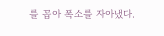를 꼽아 폭소를 자아냈다.